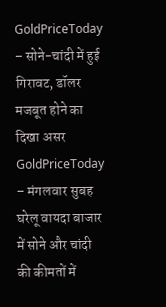GoldPriceToday – सोने-चांदी में हुई गिरावट, डॉलर मजबूत होने का दिखा असर
GoldPriceToday – मंगलवार सुबह घरेलू वायदा बाजार में सोने और चांदी की कीमतों में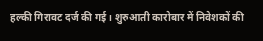हल्की गिरावट दर्ज की गई। शुरुआती कारोबार में निवेशकों की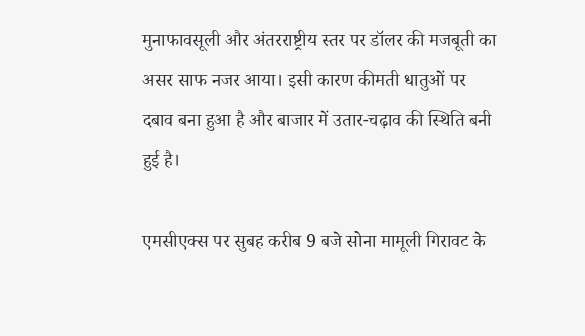मुनाफावसूली और अंतरराष्ट्रीय स्तर पर डॉलर की मजबूती का असर साफ नजर आया। इसी कारण कीमती धातुओं पर दबाव बना हुआ है और बाजार में उतार-चढ़ाव की स्थिति बनी हुई है।

एमसीएक्स पर सुबह करीब 9 बजे सोना मामूली गिरावट के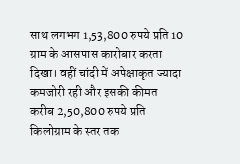साथ लगभग 1,53,800 रुपये प्रति 10 ग्राम के आसपास कारोबार करता दिखा। वहीं चांदी में अपेक्षाकृत ज्यादा कमजोरी रही और इसकी कीमत करीब 2,50,800 रुपये प्रति किलोग्राम के स्तर तक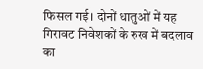फिसल गई। दोनों धातुओं में यह गिरावट निवेशकों के रुख में बदलाव का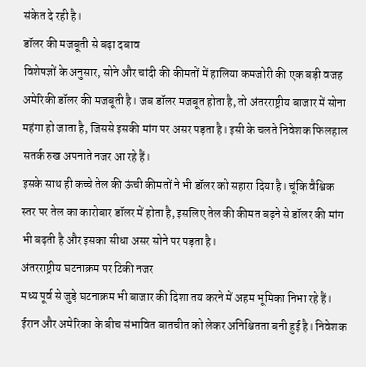संकेत दे रही है।
डॉलर की मजबूती से बढ़ा दबाव
विशेषज्ञों के अनुसार, सोने और चांदी की कीमतों में हालिया कमजोरी की एक बड़ी वजह अमेरिकी डॉलर की मजबूती है। जब डॉलर मजबूत होता है, तो अंतरराष्ट्रीय बाजार में सोना महंगा हो जाता है, जिससे इसकी मांग पर असर पड़ता है। इसी के चलते निवेशक फिलहाल सतर्क रुख अपनाते नजर आ रहे हैं।
इसके साथ ही कच्चे तेल की ऊंची कीमतों ने भी डॉलर को सहारा दिया है। चूंकि वैश्विक स्तर पर तेल का कारोबार डॉलर में होता है, इसलिए तेल की कीमत बढ़ने से डॉलर की मांग भी बढ़ती है और इसका सीधा असर सोने पर पड़ता है।
अंतरराष्ट्रीय घटनाक्रम पर टिकी नजर
मध्य पूर्व से जुड़े घटनाक्रम भी बाजार की दिशा तय करने में अहम भूमिका निभा रहे हैं। ईरान और अमेरिका के बीच संभावित बातचीत को लेकर अनिश्चितता बनी हुई है। निवेशक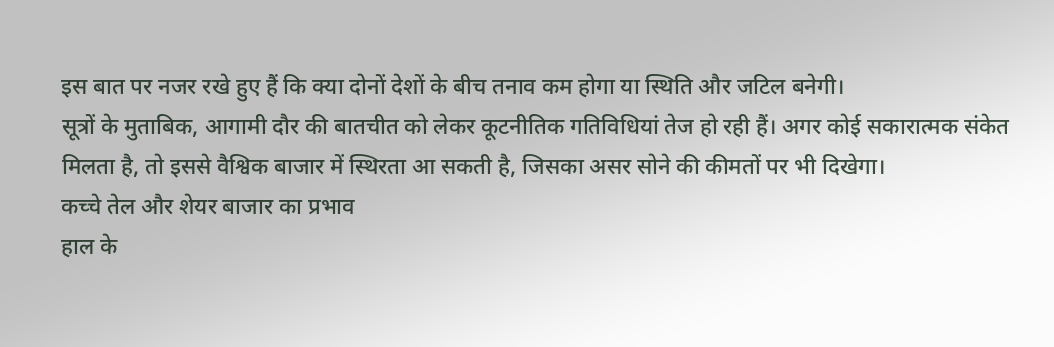इस बात पर नजर रखे हुए हैं कि क्या दोनों देशों के बीच तनाव कम होगा या स्थिति और जटिल बनेगी।
सूत्रों के मुताबिक, आगामी दौर की बातचीत को लेकर कूटनीतिक गतिविधियां तेज हो रही हैं। अगर कोई सकारात्मक संकेत मिलता है, तो इससे वैश्विक बाजार में स्थिरता आ सकती है, जिसका असर सोने की कीमतों पर भी दिखेगा।
कच्चे तेल और शेयर बाजार का प्रभाव
हाल के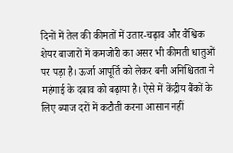दिनों में तेल की कीमतों में उतार-चढ़ाव और वैश्विक शेयर बाजारों में कमजोरी का असर भी कीमती धातुओं पर पड़ा है। ऊर्जा आपूर्ति को लेकर बनी अनिश्चितता ने महंगाई के दबाव को बढ़ाया है। ऐसे में केंद्रीय बैंकों के लिए ब्याज दरों में कटौती करना आसान नहीं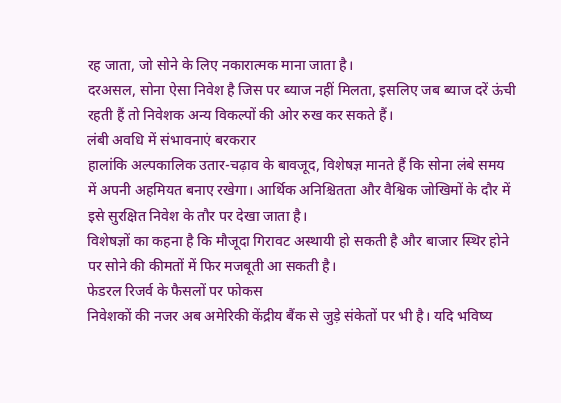रह जाता, जो सोने के लिए नकारात्मक माना जाता है।
दरअसल, सोना ऐसा निवेश है जिस पर ब्याज नहीं मिलता, इसलिए जब ब्याज दरें ऊंची रहती हैं तो निवेशक अन्य विकल्पों की ओर रुख कर सकते हैं।
लंबी अवधि में संभावनाएं बरकरार
हालांकि अल्पकालिक उतार-चढ़ाव के बावजूद, विशेषज्ञ मानते हैं कि सोना लंबे समय में अपनी अहमियत बनाए रखेगा। आर्थिक अनिश्चितता और वैश्विक जोखिमों के दौर में इसे सुरक्षित निवेश के तौर पर देखा जाता है।
विशेषज्ञों का कहना है कि मौजूदा गिरावट अस्थायी हो सकती है और बाजार स्थिर होने पर सोने की कीमतों में फिर मजबूती आ सकती है।
फेडरल रिजर्व के फैसलों पर फोकस
निवेशकों की नजर अब अमेरिकी केंद्रीय बैंक से जुड़े संकेतों पर भी है। यदि भविष्य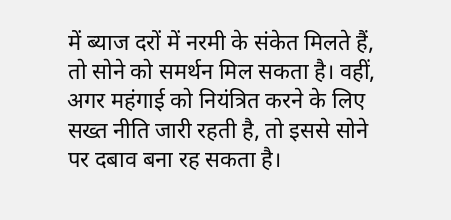में ब्याज दरों में नरमी के संकेत मिलते हैं, तो सोने को समर्थन मिल सकता है। वहीं, अगर महंगाई को नियंत्रित करने के लिए सख्त नीति जारी रहती है, तो इससे सोने पर दबाव बना रह सकता है।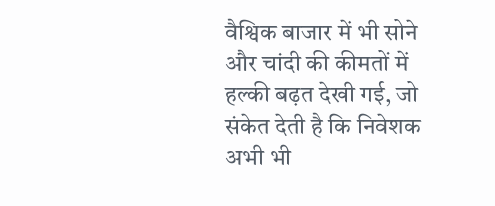वैश्विक बाजार में भी सोने और चांदी की कीमतों में हल्की बढ़त देखी गई, जो संकेत देती है कि निवेशक अभी भी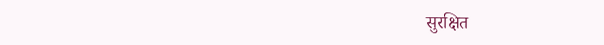सुरक्षित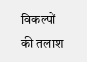विकल्पों की तलाश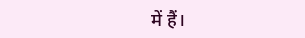में हैं।